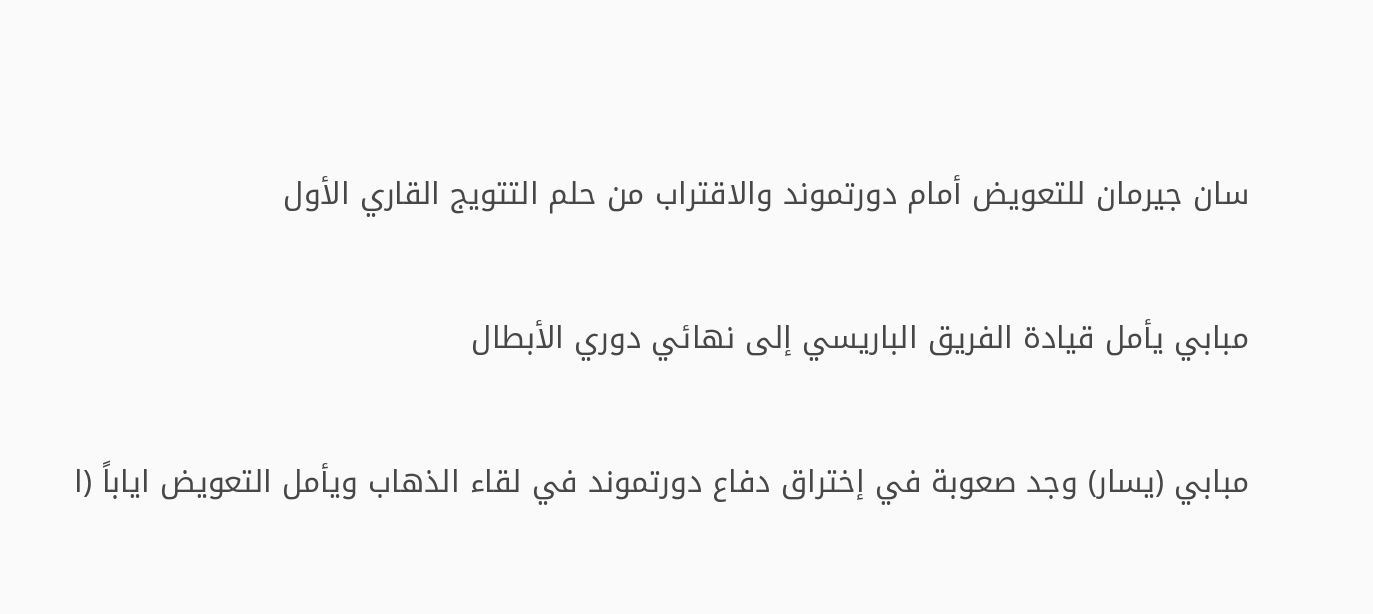سان جيرمان للتعويض أمام دورتموند والاقتراب من حلم التتويج القاري الأول

مبابي يأمل قيادة الفريق الباريسي إلى نهائي دوري الأبطال

مبابي (يسار) وجد صعوبة في إختراق دفاع دورتموند في لقاء الذهاب ويأمل التعويض اياباً (ا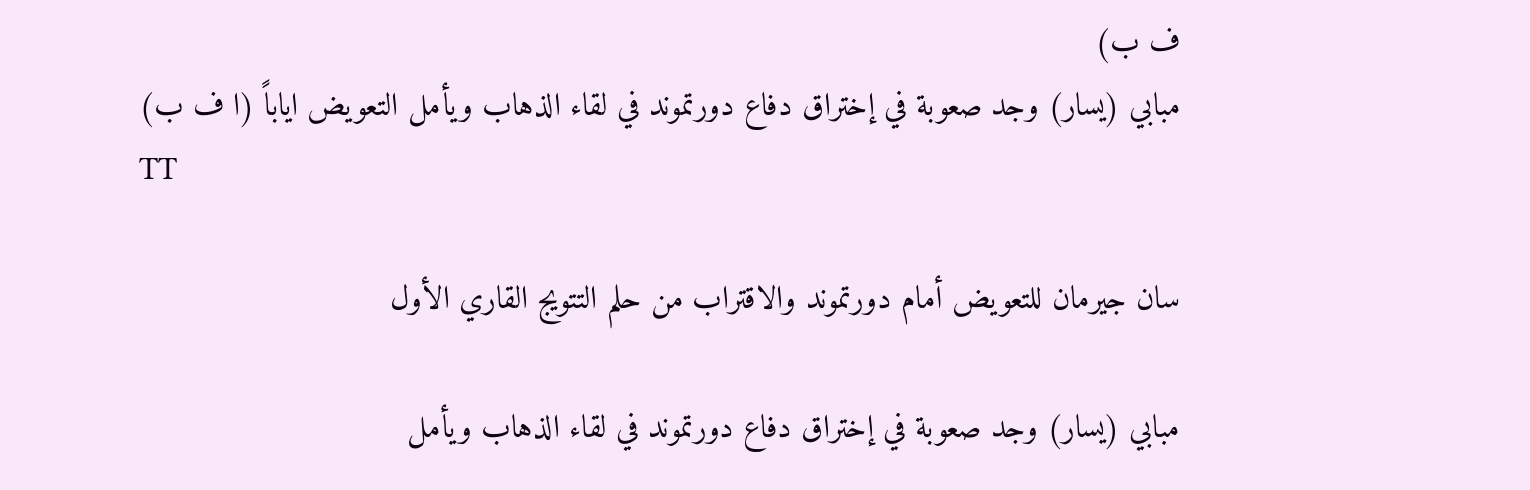ف ب)
مبابي (يسار) وجد صعوبة في إختراق دفاع دورتموند في لقاء الذهاب ويأمل التعويض اياباً (ا ف ب)
TT

سان جيرمان للتعويض أمام دورتموند والاقتراب من حلم التتويج القاري الأول

مبابي (يسار) وجد صعوبة في إختراق دفاع دورتموند في لقاء الذهاب ويأمل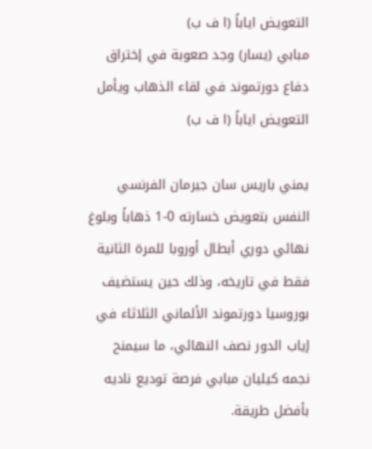التعويض اياباً (ا ف ب)
مبابي (يسار) وجد صعوبة في إختراق دفاع دورتموند في لقاء الذهاب ويأمل التعويض اياباً (ا ف ب)

يمني باريس سان جيرمان الفرنسي النفس بتعويض خسارته 0-1 ذهاباً وبلوغ نهائي دوري أبطال أوروبا للمرة الثانية فقط في تاريخه، وذلك حين يستضيف بوروسيا دورتموند الألماني الثلاثاء في إياب الدور نصف النهائي، ما سيمنح نجمه كيليان مبابي فرصة توديع ناديه بأفضل طريقة.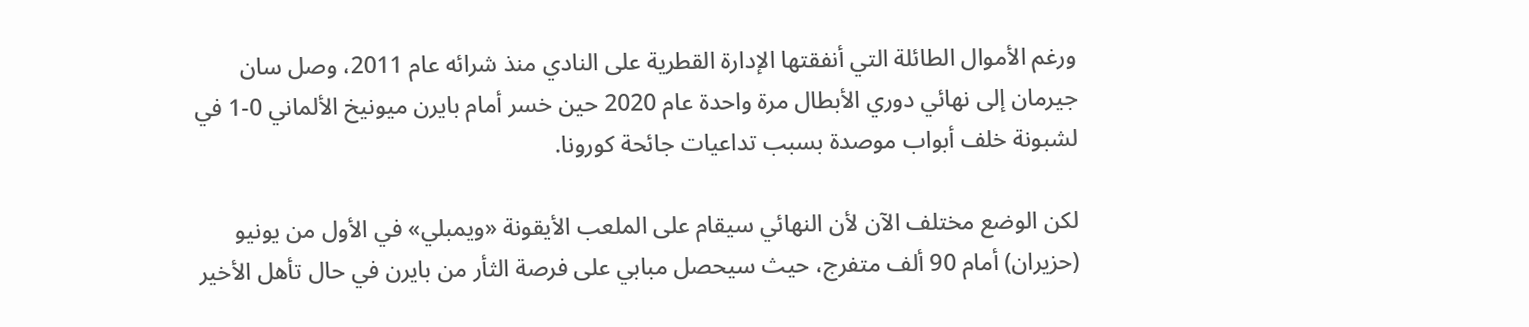ورغم الأموال الطائلة التي أنفقتها الإدارة القطرية على النادي منذ شرائه عام 2011، وصل سان جيرمان إلى نهائي دوري الأبطال مرة واحدة عام 2020 حين خسر أمام بايرن ميونيخ الألماني 0-1 في لشبونة خلف أبواب موصدة بسبب تداعيات جائحة كورونا.

لكن الوضع مختلف الآن لأن النهائي سيقام على الملعب الأيقونة «ويمبلي» في الأول من يونيو (حزيران) أمام 90 ألف متفرج، حيث سيحصل مبابي على فرصة الثأر من بايرن في حال تأهل الأخير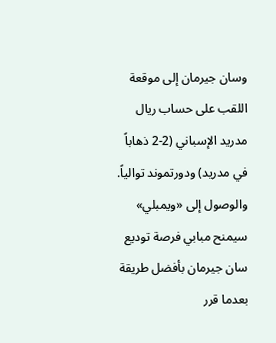وسان جيرمان إلى موقعة اللقب على حساب ريال مدريد الإسباني (2-2 ذهاباً في مدريد) ودورتموند توالياً. والوصول إلى «ويمبلي» سيمنح مبابي فرصة توديع سان جيرمان بأفضل طريقة بعدما قرر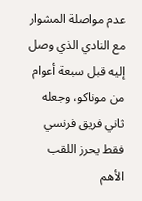عدم مواصلة المشوار مع النادي الذي وصل إليه قبل سبعة أعوام من موناكو، وجعله ثاني فريق فرنسي فقط يحرز اللقب الأهم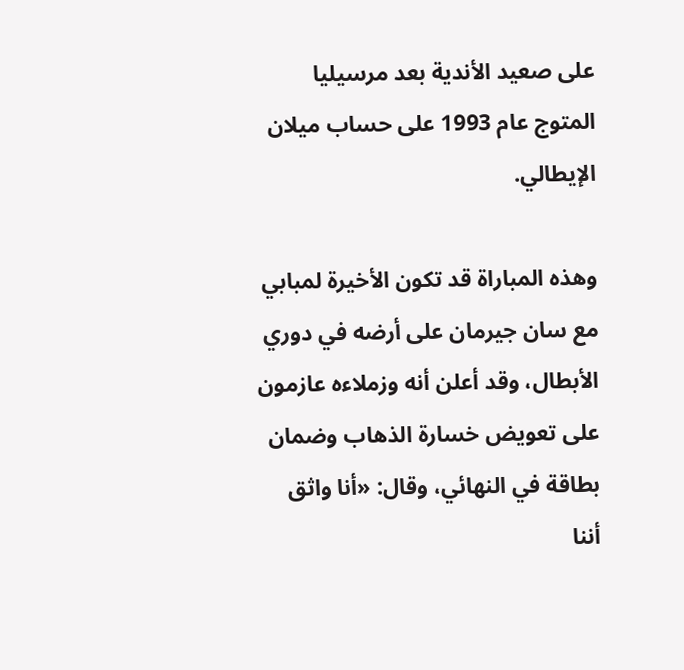على صعيد الأندية بعد مرسيليا المتوج عام 1993 على حساب ميلان الإيطالي.

وهذه المباراة قد تكون الأخيرة لمبابي مع سان جيرمان على أرضه في دوري الأبطال، وقد أعلن أنه وزملاءه عازمون على تعويض خسارة الذهاب وضمان بطاقة في النهائي، وقال: «أنا واثق أننا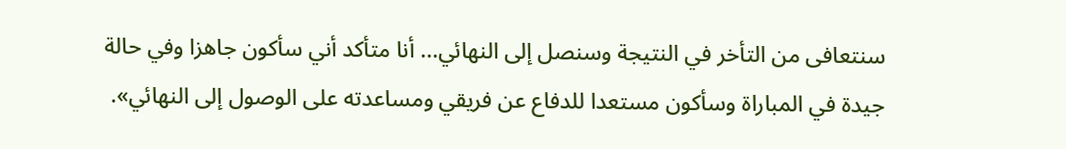سنتعافى من التأخر في النتيجة وسنصل إلى النهائي... أنا متأكد أني سأكون جاهزا وفي حالة جيدة في المباراة وسأكون مستعدا للدفاع عن فريقي ومساعدته على الوصول إلى النهائي».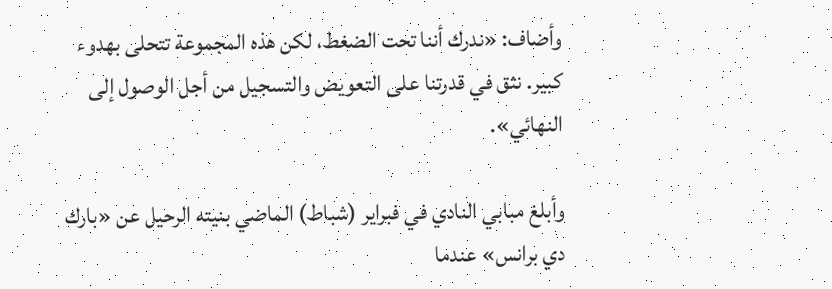وأضاف: «ندرك أننا تحت الضغط، لكن هذه المجموعة تتحلى بهدوء كبير. نثق في قدرتنا على التعويض والتسجيل من أجل الوصول إلى النهائي».

وأبلغ مبابي النادي في فبراير (شباط) الماضي بنيته الرحيل عن «بارك دي برانس» عندما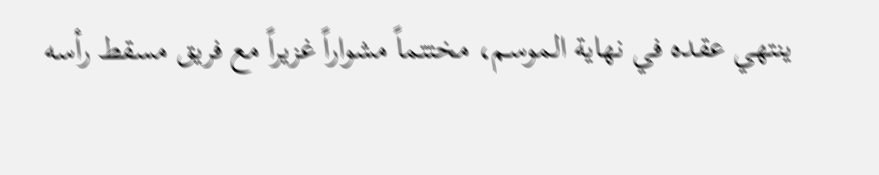ينتهي عقده في نهاية الموسم، مختتماً مشواراً غزيراً مع فريق مسقط رأسه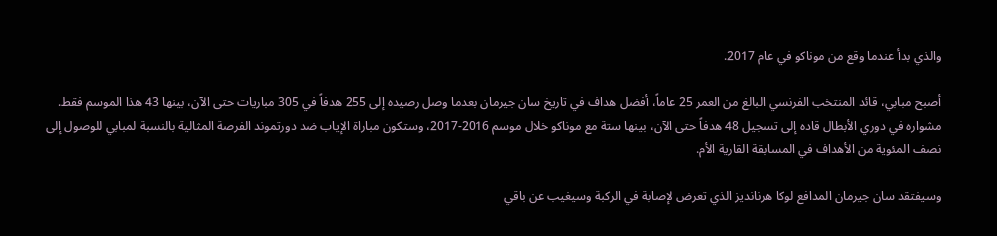والذي بدأ عندما وقع من موناكو في عام 2017.

أصبح مبابي، قائد المنتخب الفرنسي البالغ من العمر 25 عاماً، أفضل هداف في تاريخ سان جيرمان بعدما وصل رصيده إلى 255 هدفاً في 305 مباريات حتى الآن، بينها 43 هذا الموسم فقط. مشواره في دوري الأبطال قاده إلى تسجيل 48 هدفاً حتى الآن، بينها ستة مع موناكو خلال موسم 2016-2017، وستكون مباراة الإياب ضد دورتموند الفرصة المثالية بالنسبة لمبابي للوصول إلى نصف المئوية من الأهداف في المسابقة القارية الأم.

وسيفتقد سان جيرمان المدافع لوكا هرنانديز الذي تعرض لإصابة في الركبة وسيغيب عن باقي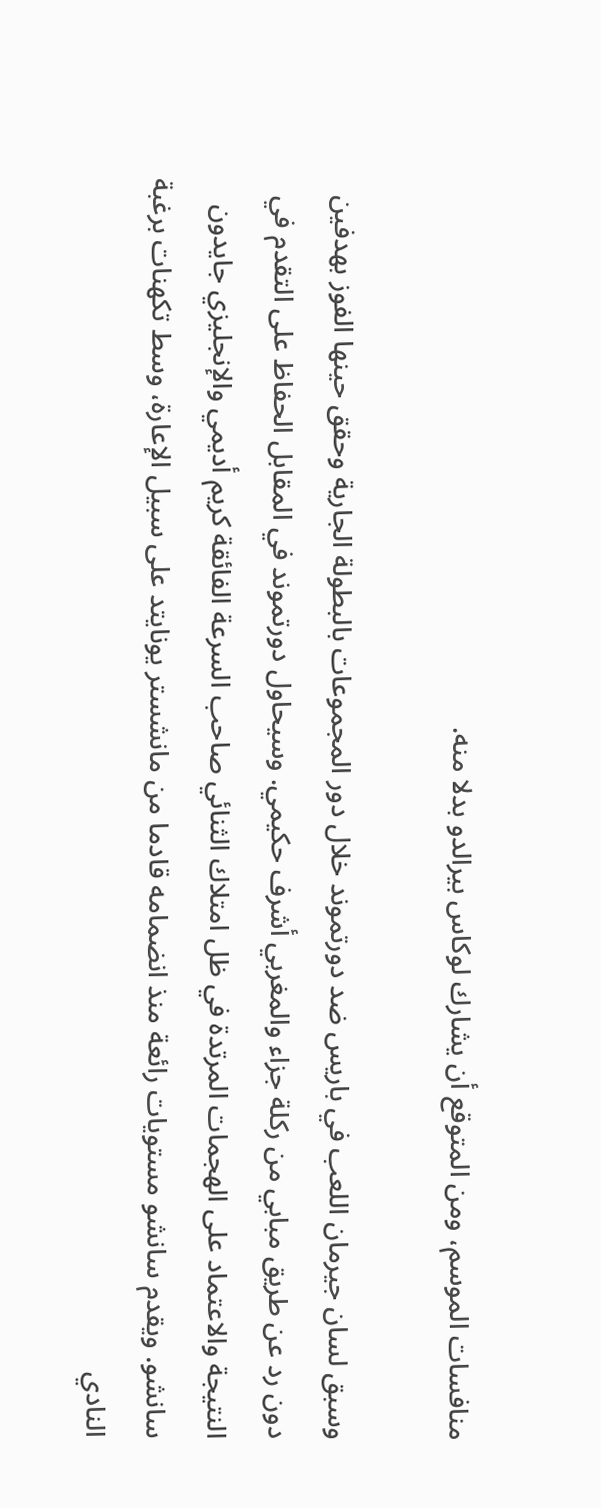منافسات الموسم، ومن المتوقع أن يشارك لوكاس بيرالدو بدلا منه.

وسبق لسان جيرمان اللعب في باريس ضد دورتموند خلال دور المجموعات بالبطولة الجارية وحقق حينها الفوز بهدفين دون رد عن طريق مبابي من ركلة جزاء والمغربي أشرف حكيمي. وسيحاول دورتموند في المقابل الحفاظ على التقدم في النتيجة والاعتماد على الهجمات المرتدة في ظل امتلاك الثنائي صاحب السرعة الفائقة كريم أديمي والإنجليزي جايدون سانشو. ويقدم سانشو مستويات رائعة منذ انضمامه قادما من مانشستر يونايتد على سبيل الإعارة، وسط تكهنات برغبة النادي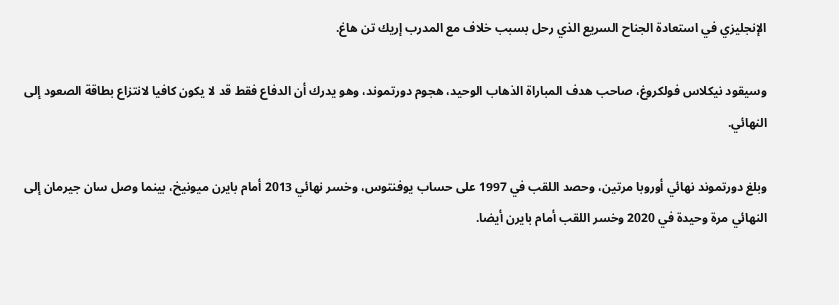الإنجليزي في استعادة الجناح السريع الذي رحل بسبب خلاف مع المدرب إريك تن هاغ.

وسيقود نيكلاس فولكروغ، صاحب هدف المباراة الذهاب الوحيد، هجوم دورتموند، وهو يدرك أن الدفاع فقط قد لا يكون كافيا لانتزاع بطاقة الصعود إلى النهائي.

وبلغ دورتموند نهائي أوروبا مرتين، وحصد اللقب في 1997 على حساب يوفنتوس، وخسر نهائي 2013 أمام بايرن ميونيخ، بينما وصل سان جيرمان إلى النهائي مرة وحيدة في 2020 وخسر اللقب أمام بايرن أيضا.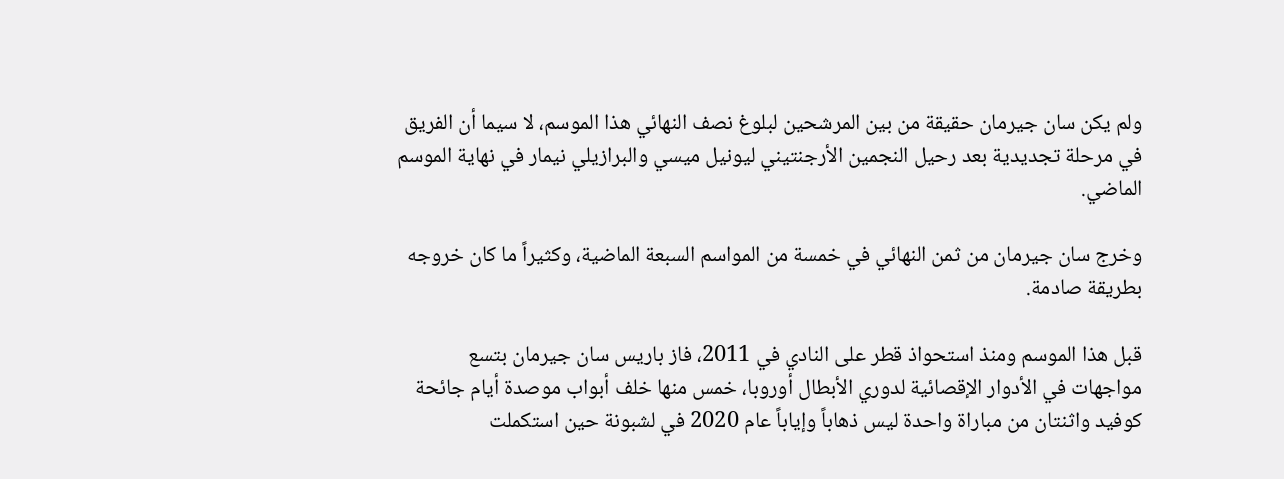ولم يكن سان جيرمان حقيقة من بين المرشحين لبلوغ نصف النهائي هذا الموسم، لا سيما أن الفريق في مرحلة تجديدية بعد رحيل النجمين الأرجنتيني ليونيل ميسي والبرازيلي نيمار في نهاية الموسم الماضي.

وخرج سان جيرمان من ثمن النهائي في خمسة من المواسم السبعة الماضية، وكثيراً ما كان خروجه بطريقة صادمة.

قبل هذا الموسم ومنذ استحواذ قطر على النادي في 2011، فاز باريس سان جيرمان بتسع مواجهات في الأدوار الإقصائية لدوري الأبطال أوروبا، خمس منها خلف أبواب موصدة أيام جائحة كوفيد واثنتان من مباراة واحدة ليس ذهاباً وإياباً عام 2020 في لشبونة حين استكملت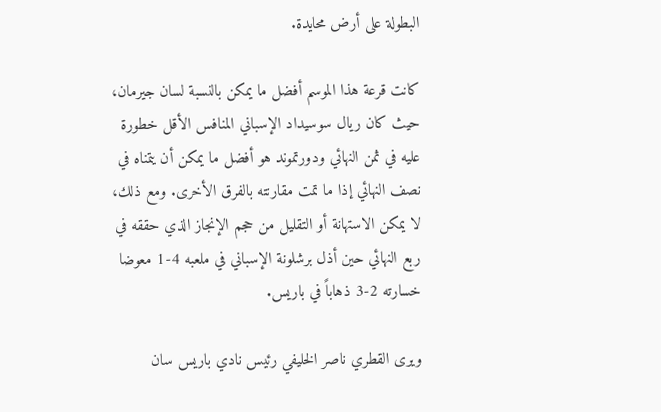البطولة على أرض محايدة.

كانت قرعة هذا الموسم أفضل ما يمكن بالنسبة لسان جيرمان، حيث كان ريال سوسيداد الإسباني المنافس الأقل خطورة عليه في ثمن النهائي ودورتموند هو أفضل ما يمكن أن يتمناه في نصف النهائي إذا ما تمت مقارنته بالفرق الأخرى. ومع ذلك، لا يمكن الاستهانة أو التقليل من حجم الإنجاز الذي حققه في ربع النهائي حين أذل برشلونة الإسباني في ملعبه 4-1 معوضا خسارته 2-3 ذهاباً في باريس.

ويرى القطري ناصر الخليفي رئيس نادي باريس سان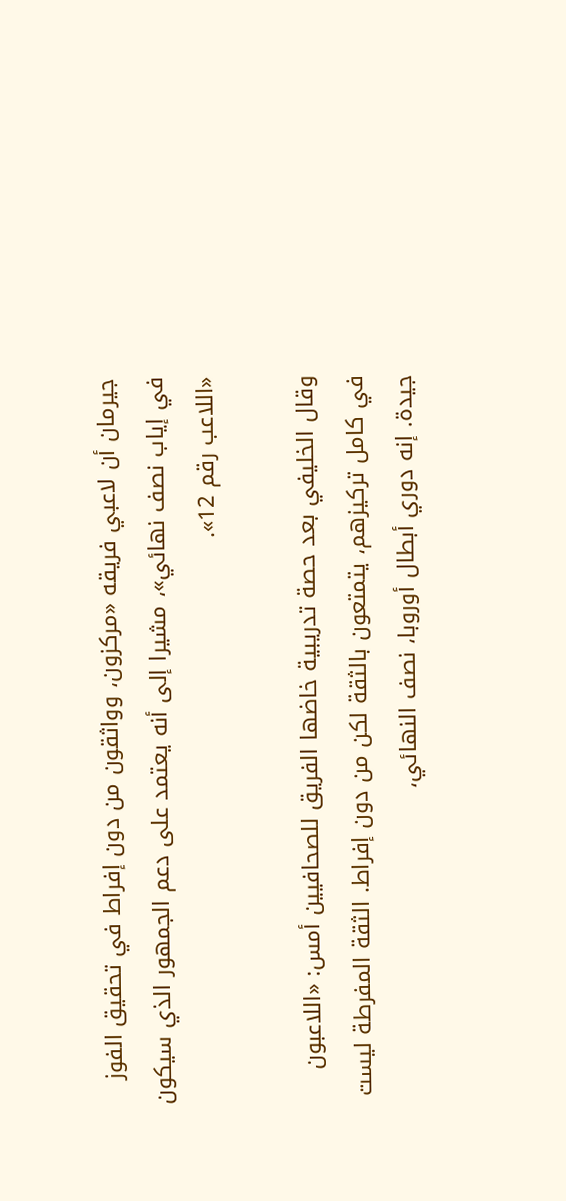جيرمان أن لاعبي فريقه «مركزون، وواثقون من دون إفراط في تحقيق الفوز في إياب نصف نهائي»، مشيرا إلى أنه يعتمد على دعم الجمهور الذي سيكون «اللاعب رقم 12».

وقال الخليفي بعد حصة تدريبية خاضها الفريق للصحافيين أمس: «اللاعبون في كامل تركيزهم، يتمتعون بالثقة لكن من دون إفراط. الثقة المفرطة ليست جيدة. إنه دوري أبطال أوروبا، نصف النهائي،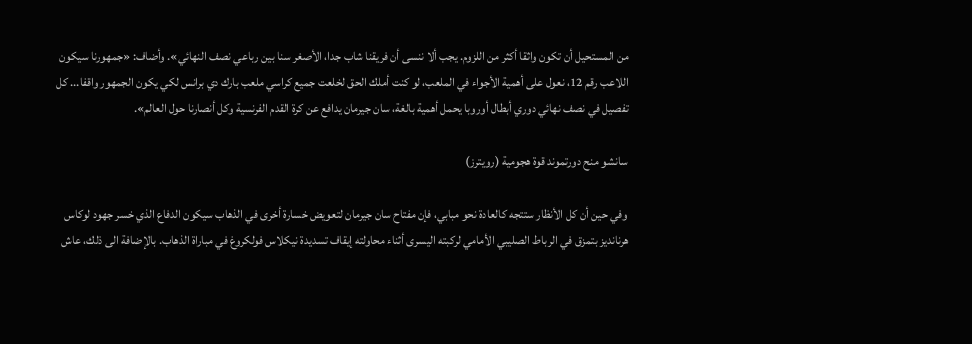من المستحيل أن تكون واثقا أكثر من اللزوم. يجب ألا ننسى أن فريقنا شاب جدا، الأصغر سنا بين رباعي نصف النهائي». وأضاف: «جمهورنا سيكون اللاعب رقم 12، نعول على أهمية الأجواء في الملعب، لو كنت أملك الحق لخلعت جميع كراسي ملعب بارك دي برانس لكي يكون الجمهور واقفا... كل تفصيل في نصف نهائي دوري أبطال أوروبا يحمل أهمية بالغة، سان جيرمان يدافع عن كرة القدم الفرنسية وكل أنصارنا حول العالم».

سانشو منح دورتموند قوة هجومية (رويترز)

وفي حين أن كل الأنظار ستتجه كالعادة نحو مبابي، فإن مفتاح سان جيرمان لتعويض خسارة أخرى في الذهاب سيكون الدفاع الذي خسر جهود لوكاس هرنانديز بتمزق في الرباط الصليبي الأمامي لركبته اليسرى أثناء محاولته إيقاف تسديدة نيكلاس فولكروغ في مباراة الذهاب. بالإضافة الى ذلك، عاش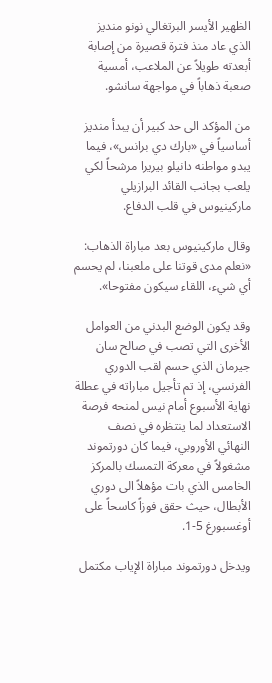الظهير الأيسر البرتغالي نونو منديز الذي عاد منذ فترة قصيرة من إصابة أبعدته طويلاً عن الملاعب، أمسية صعبة ذهاباً في مواجهة سانشو.

من المؤكد الى حد كبير أن يبدأ منديز أساسياً في «بارك دي برانس»، فيما يبدو مواطنه دانيلو بيريرا مرشحاً لكي يلعب بجانب القائد البرازيلي ماركينيوس في قلب الدفاع.

وقال ماركينيوس بعد مباراة الذهاب: «نعلم مدى قوتنا على ملعبنا، لم يحسم أي شيء، اللقاء سيكون مفتوحا».

وقد يكون الوضع البدني من العوامل الأخرى التي تصب في صالح سان جيرمان الذي حسم لقب الدوري الفرنسي، إذ تم تأجيل مباراته في عطلة نهاية الأسبوع أمام نيس لمنحه فرصة الاستعداد لما ينتظره في نصف النهائي الأوروبي، فيما كان دورتموند مشغولاً في معركة التمسك بالمركز الخامس الذي بات مؤهلاً الى دوري الأبطال، حيث حقق فوزاً كاسحاً على أوغسبورغ 5-1.

ويدخل دورتموند مباراة الإياب مكتمل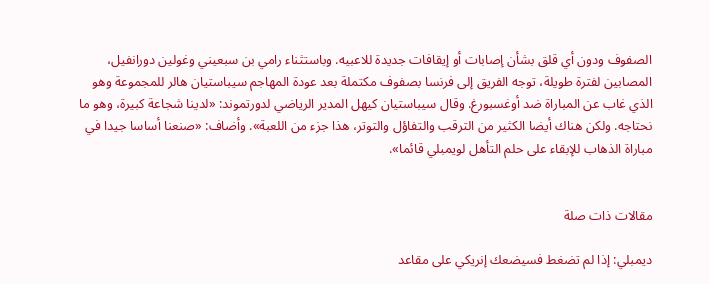الصفوف ودون أي قلق بشأن إصابات أو إيقافات جديدة للاعبيه. وباستثناء رامي بن سبعيني وغولين دورانفيل، المصابين لفترة طويلة، توجه الفريق إلى فرنسا بصفوف مكتملة بعد عودة المهاجم سيباستيان هالر للمجموعة وهو الذي غاب عن المباراة ضد أوغسبورغ. وقال سيباستيان كيهل المدير الرياضي لدورتموند: «لدينا شجاعة كبيرة، وهو ما نحتاجه. ولكن هناك أيضا الكثير من الترقب والتفاؤل والتوتر، هذا جزء من اللعبة». وأضاف: «صنعنا أساسا جيدا في مباراة الذهاب للإبقاء على حلم التأهل لويمبلي قائما».


مقالات ذات صلة

ديمبلي: إذا لم تضغط فسيضعك إنريكي على مقاعد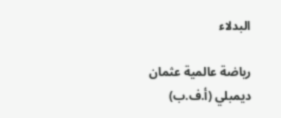البدلاء

رياضة عالمية عثمان ديمبلي (أ.ف.ب)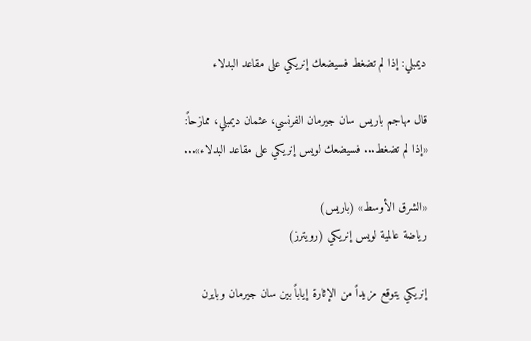ديمبلي: إذا لم تضغط فسيضعك إنريكي على مقاعد البدلاء

قال مهاجم باريس سان جيرمان الفرنسي، عثمان ديمبلي، ممازحاً: «إذا لم تضغط... فسيضعك لويس إنريكي على مقاعد البدلاء»...

«الشرق الأوسط» (باريس)
رياضة عالمية لويس إنريكي (رويترز)

إنريكي يتوقع مزيداً من الإثارة إياباً بين سان جيرمان وبايرن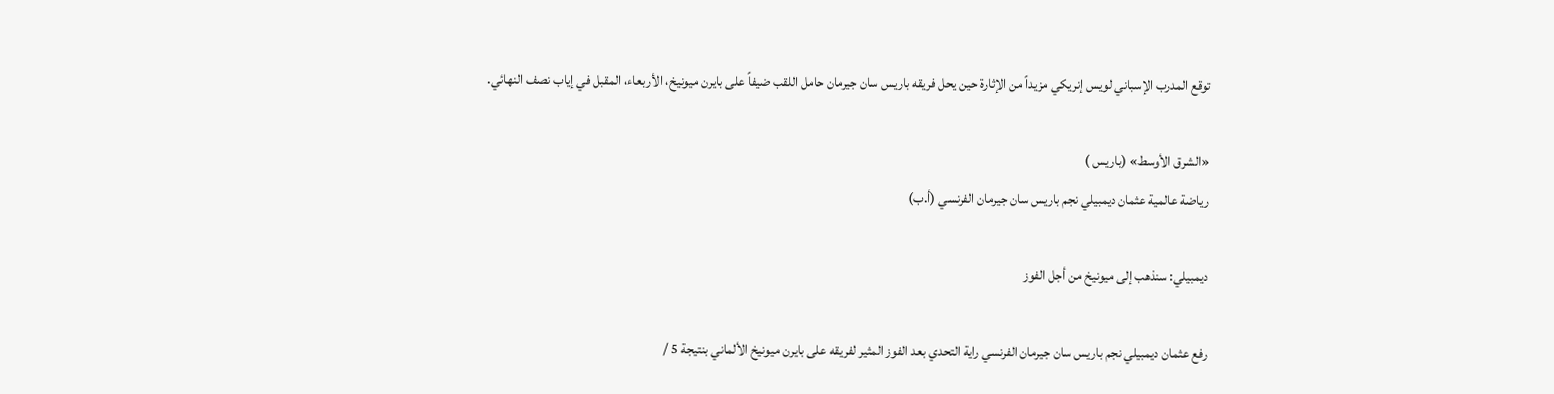توقع المدرب الإسباني لويس إنريكي مزيداً من الإثارة حين يحل فريقه باريس سان جيرمان حامل اللقب ضيفاً على بايرن ميونيخ، الأربعاء، المقبل في إياب نصف النهائي.

«الشرق الأوسط» (باريس )
رياضة عالمية عثمان ديمبيلي نجم باريس سان جيرمان الفرنسي (أ.ب)

ديمبيلي: سنذهب إلى ميونيخ من أجل الفوز

رفع عثمان ديمبيلي نجم باريس سان جيرمان الفرنسي راية التحدي بعد الفوز المثير لفريقه على بايرن ميونيخ الألماني بنتيجة 5 /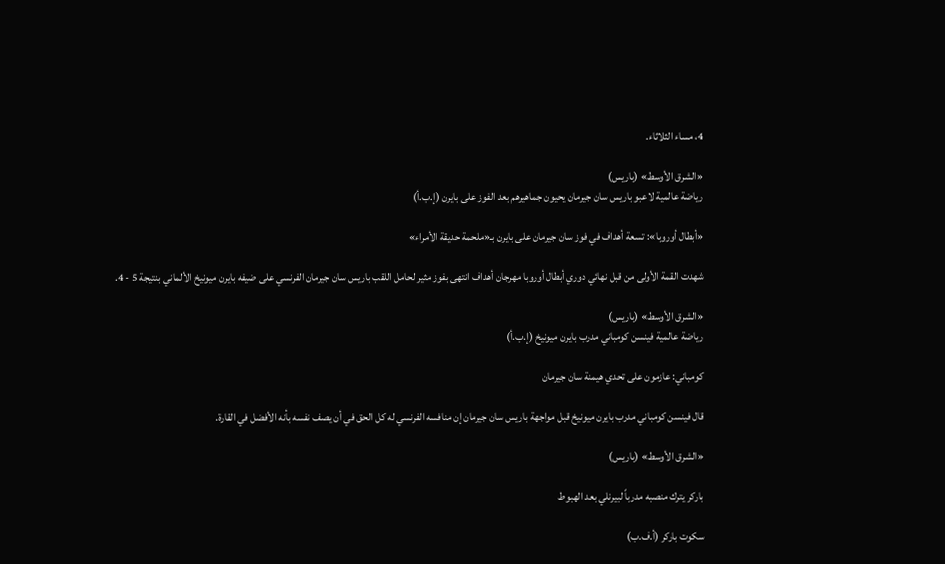4، مساء الثلاثاء.

«الشرق الأوسط» (باريس)
رياضة عالمية لاعبو باريس سان جيرمان يحيون جماهيرهم بعد الفوز على بايرن (إ.ب.أ)

«أبطال أوروبا»: تسعة أهداف في فوز سان جيرمان على بايرن بـ«ملحمة حديقة الأمراء»

شهدت القمة الأولى من قبل نهائي دوري أبطال أوروبا مهرجان أهداف انتهى بفوز مثير لحامل اللقب باريس سان جيرمان الفرنسي على ضيفه بايرن ميونيخ الألماني بنتيجة 5 - 4.

«الشرق الأوسط» (باريس)
رياضة عالمية فينسن كومباني مدرب بايرن ميونيخ (إ.ب.أ)

كومباني: عازمون على تحدي هيمنة سان جيرمان

قال فينسن كومباني مدرب بايرن ميونيخ قبل مواجهة باريس سان جيرمان إن منافسه الفرنسي له كل الحق في أن يصف نفسه بأنه الأفضل في القارة.

«الشرق الأوسط» (باريس)

باركر يترك منصبه مدرباً لبيرنلي بعد الهبوط

سكوت باركر (أ.ف.ب)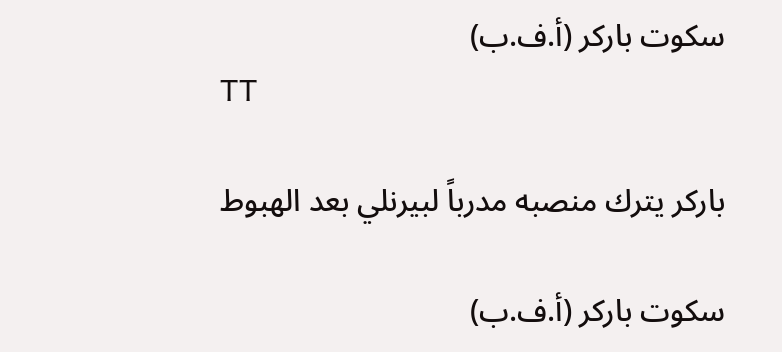سكوت باركر (أ.ف.ب)
TT

باركر يترك منصبه مدرباً لبيرنلي بعد الهبوط

سكوت باركر (أ.ف.ب)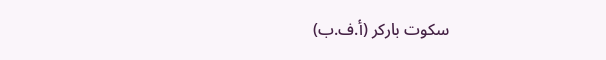سكوت باركر (أ.ف.ب)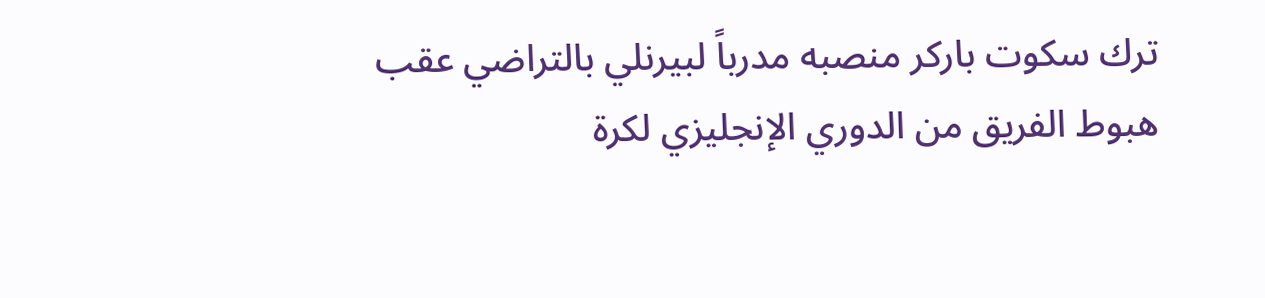ترك سكوت باركر منصبه مدرباً لبيرنلي بالتراضي عقب هبوط الفريق من الدوري الإنجليزي لكرة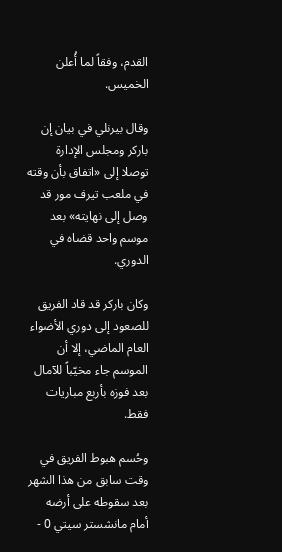القدم، وفقاً لما أُعلن الخميس.

وقال بيرنلي في بيان إن باركر ومجلس الإدارة توصلا إلى «اتفاق بأن وقته في ملعب تيرف مور قد وصل إلى نهايته» بعد موسم واحد قضاه في الدوري.

وكان باركر قد قاد الفريق للصعود إلى دوري الأضواء العام الماضي، إلا أن الموسم جاء مخيّباً للآمال بعد فوزه بأربع مباريات فقط.

وحُسم هبوط الفريق في وقت سابق من هذا الشهر بعد سقوطه على أرضه أمام مانشستر سيتي 0 -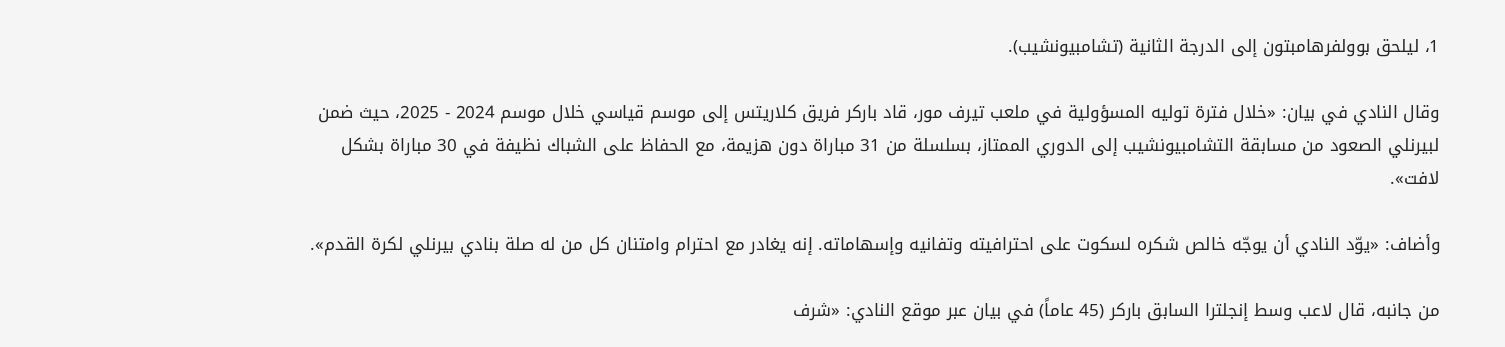1، ليلحق بوولفرهامبتون إلى الدرجة الثانية (تشامبيونشيب).

وقال النادي في بيان: «خلال فترة توليه المسؤولية في ملعب تيرف مور، قاد باركر فريق كلاريتس إلى موسم قياسي خلال موسم 2024 - 2025، حيث ضمن لبيرنلي الصعود من مسابقة التشامبيونشيب إلى الدوري الممتاز، بسلسلة من 31 مباراة دون هزيمة، مع الحفاظ على الشباك نظيفة في 30 مباراة بشكل لافت».

وأضاف: «يوّد النادي أن يوجّه خالص شكره لسكوت على احترافيته وتفانيه وإسهاماته. إنه يغادر مع احترام وامتنان كل من له صلة بنادي بيرنلي لكرة القدم».

من جانبه، قال لاعب وسط إنجلترا السابق باركر (45 عاماً) في بيان عبر موقع النادي: «شرف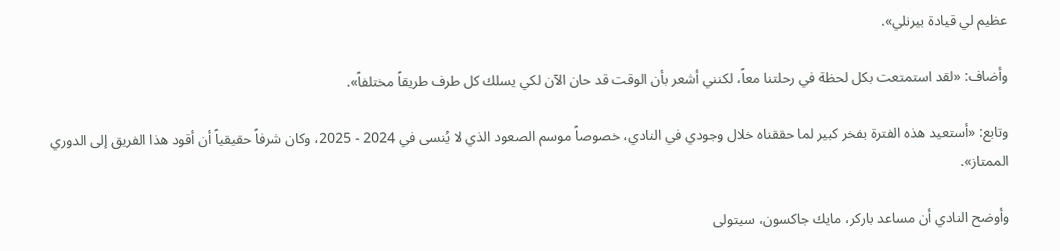عظيم لي قيادة بيرنلي».

وأضاف: «لقد استمتعت بكل لحظة في رحلتنا معاً، لكنني أشعر بأن الوقت قد حان الآن لكي يسلك كل طرف طريقاً مختلفاً».

وتابع: «أستعيد هذه الفترة بفخر كبير لما حققناه خلال وجودي في النادي، خصوصاً موسم الصعود الذي لا يُنسى في 2024 - 2025، وكان شرفاً حقيقياً أن أقود هذا الفريق إلى الدوري الممتاز».

وأوضح النادي أن مساعد باركر، مايك جاكسون، سيتولى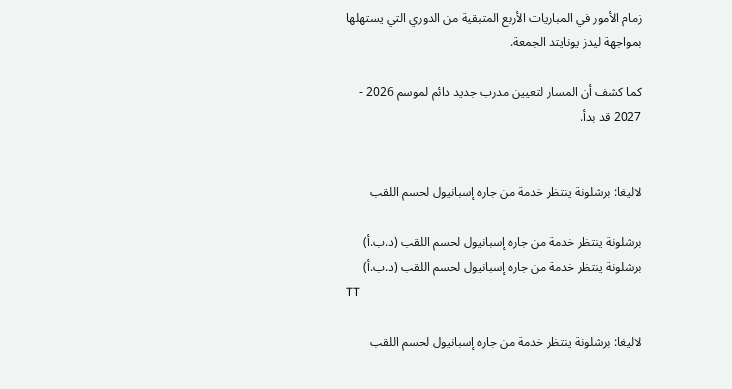زمام الأمور في المباريات الأربع المتبقية من الدوري التي يستهلها بمواجهة ليدز يونايتد الجمعة.

كما كشف أن المسار لتعيين مدرب جديد دائم لموسم 2026 - 2027 قد بدأ.


لاليغا: برشلونة ينتظر خدمة من جاره إسبانيول لحسم اللقب

برشلونة ينتظر خدمة من جاره إسبانيول لحسم اللقب (د.ب.أ)
برشلونة ينتظر خدمة من جاره إسبانيول لحسم اللقب (د.ب.أ)
TT

لاليغا: برشلونة ينتظر خدمة من جاره إسبانيول لحسم اللقب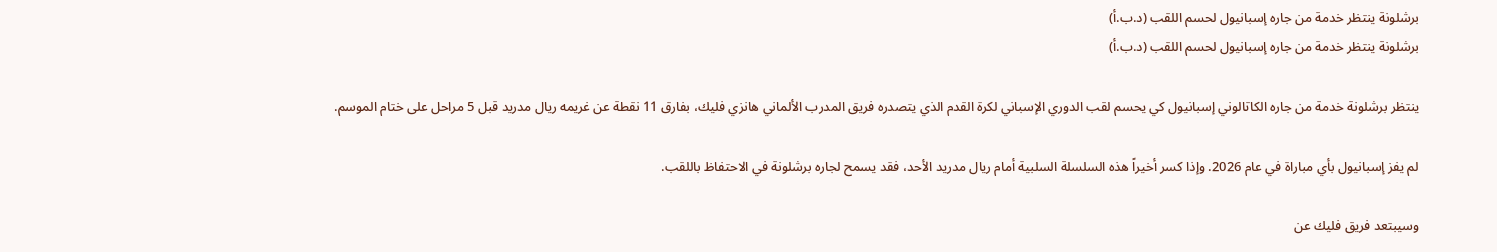برشلونة ينتظر خدمة من جاره إسبانيول لحسم اللقب (د.ب.أ)
برشلونة ينتظر خدمة من جاره إسبانيول لحسم اللقب (د.ب.أ)

ينتظر برشلونة خدمة من جاره الكاتالوني إسبانيول كي يحسم لقب الدوري الإسباني لكرة القدم الذي يتصدره فريق المدرب الألماني هانزي فليك، بفارق 11 نقطة عن غريمه ريال مدريد قبل 5 مراحل على ختام الموسم.

لم يفز إسبانيول بأي مباراة في عام 2026. وإذا كسر أخيراً هذه السلسلة السلبية أمام ريال مدريد الأحد، فقد يسمح لجاره برشلونة في الاحتفاظ باللقب.

وسيبتعد فريق فليك عن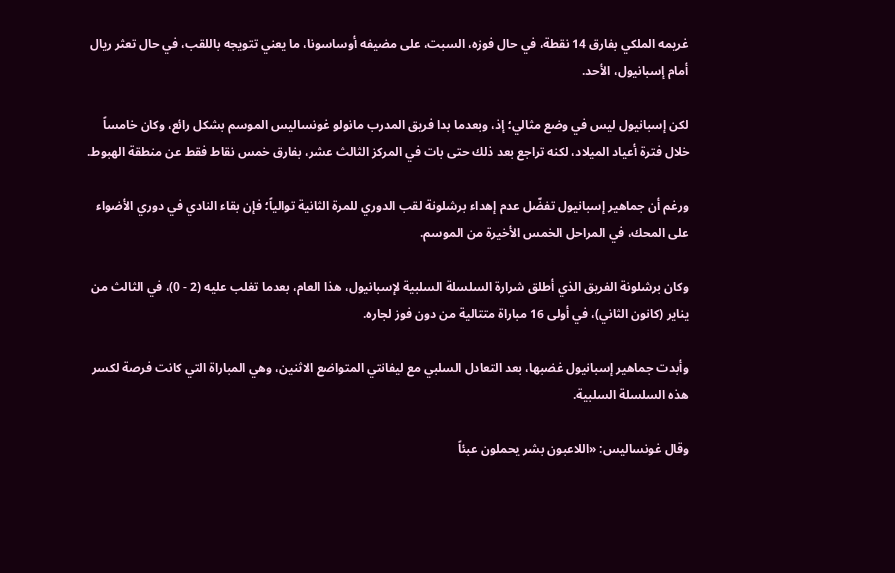غريمه الملكي بفارق 14 نقطة، في حال فوزه، السبت، على مضيفه أوساسونا، ما يعني تتويجه باللقب، في حال تعثر ريال أمام إسبانيول، الأحد.

لكن إسبانيول ليس في وضع مثالي؛ إذ، وبعدما بدا فريق المدرب مانولو غونساليس الموسم بشكل رائع، وكان خامساً خلال فترة أعياد الميلاد، لكنه تراجع بعد ذلك حتى بات في المركز الثالث عشر، بفارق خمس نقاط فقط عن منطقة الهبوط.

ورغم أن جماهير إسبانيول تفضّل عدم إهداء برشلونة لقب الدوري للمرة الثانية توالياً؛ فإن بقاء النادي في دوري الأضواء على المحك، في المراحل الخمس الأخيرة من الموسم.

وكان برشلونة الفريق الذي أطلق شرارة السلسلة السلبية لإسبانيول، هذا العام، بعدما تغلب عليه (2 - 0)، في الثالث من يناير (كانون الثاني)، في أولى 16 مباراة متتالية من دون فوز لجاره.

وأبدت جماهير إسبانيول غضبها، بعد التعادل السلبي مع ليفانتي المتواضع الاثنين، وهي المباراة التي كانت فرصة لكسر هذه السلسلة السلبية.

وقال غونساليس: «اللاعبون بشر يحملون عبئاً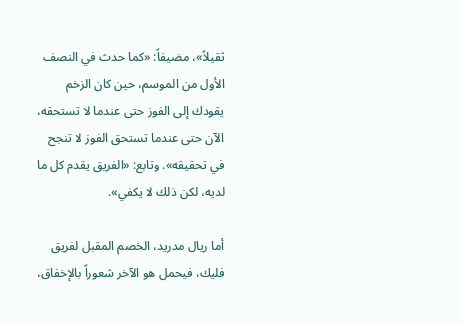ثقيلاً»، مضيفاً: «كما حدث في النصف الأول من الموسم، حين كان الزخم يقودك إلى الفوز حتى عندما لا تستحقه، الآن حتى عندما تستحق الفوز لا تنجح في تحقيقه». وتابع: «الفريق يقدم كل ما لديه، لكن ذلك لا يكفي».

أما ريال مدريد، الخصم المقبل لفريق فليك، فيحمل هو الآخر شعوراً بالإخفاق،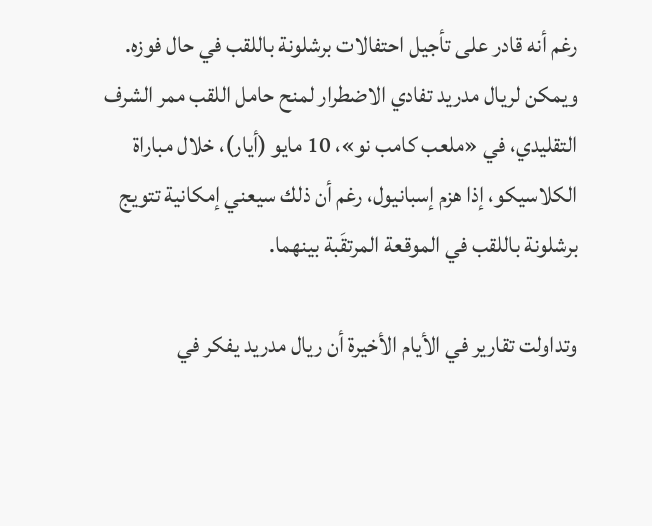رغم أنه قادر على تأجيل احتفالات برشلونة باللقب في حال فوزه. ويمكن لريال مدريد تفادي الاضطرار لمنح حامل اللقب ممر الشرف التقليدي، في «ملعب كامب نو»، 10 مايو (أيار)، خلال مباراة الكلاسيكو، إذا هزم إسبانيول، رغم أن ذلك سيعني إمكانية تتويج برشلونة باللقب في الموقعة المرتقَبة بينهما.

وتداولت تقارير في الأيام الأخيرة أن ريال مدريد يفكر في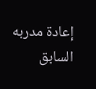إعادة مدربه السابق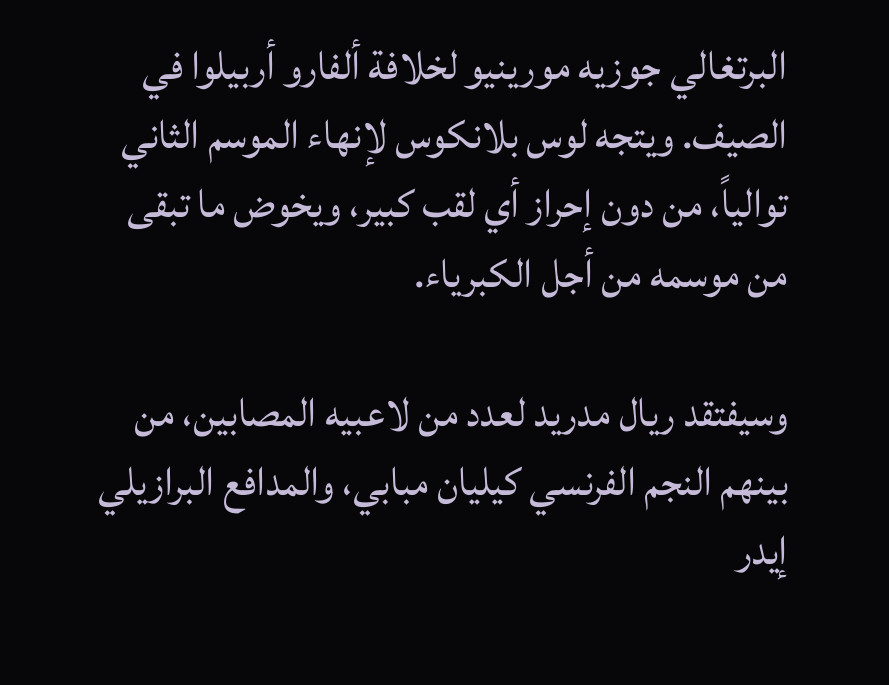البرتغالي جوزيه مورينيو لخلافة ألفارو أربيلوا في الصيف. ويتجه لوس بلانكوس لإنهاء الموسم الثاني توالياً، من دون إحراز أي لقب كبير، ويخوض ما تبقى من موسمه من أجل الكبرياء.

وسيفتقد ريال مدريد لعدد من لاعبيه المصابين، من بينهم النجم الفرنسي كيليان مبابي، والمدافع البرازيلي إيدر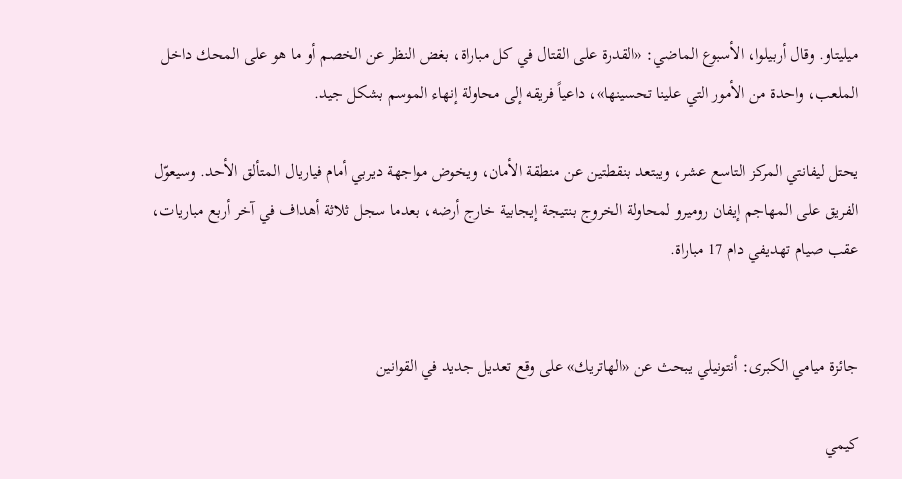ميليتاو. وقال أربيلوا، الأسبوع الماضي: «القدرة على القتال في كل مباراة، بغض النظر عن الخصم أو ما هو على المحك داخل الملعب، واحدة من الأمور التي علينا تحسينها»، داعياً فريقه إلى محاولة إنهاء الموسم بشكل جيد.

يحتل ليفانتي المركز التاسع عشر، ويبتعد بنقطتين عن منطقة الأمان، ويخوض مواجهة ديربي أمام فياريال المتألق الأحد. وسيعوّل الفريق على المهاجم إيفان روميرو لمحاولة الخروج بنتيجة إيجابية خارج أرضه، بعدما سجل ثلاثة أهداف في آخر أربع مباريات، عقب صيام تهديفي دام 17 مباراة.


جائزة ميامي الكبرى: أنتونيلي يبحث عن «الهاتريك» على وقع تعديل جديد في القوانين

كيمي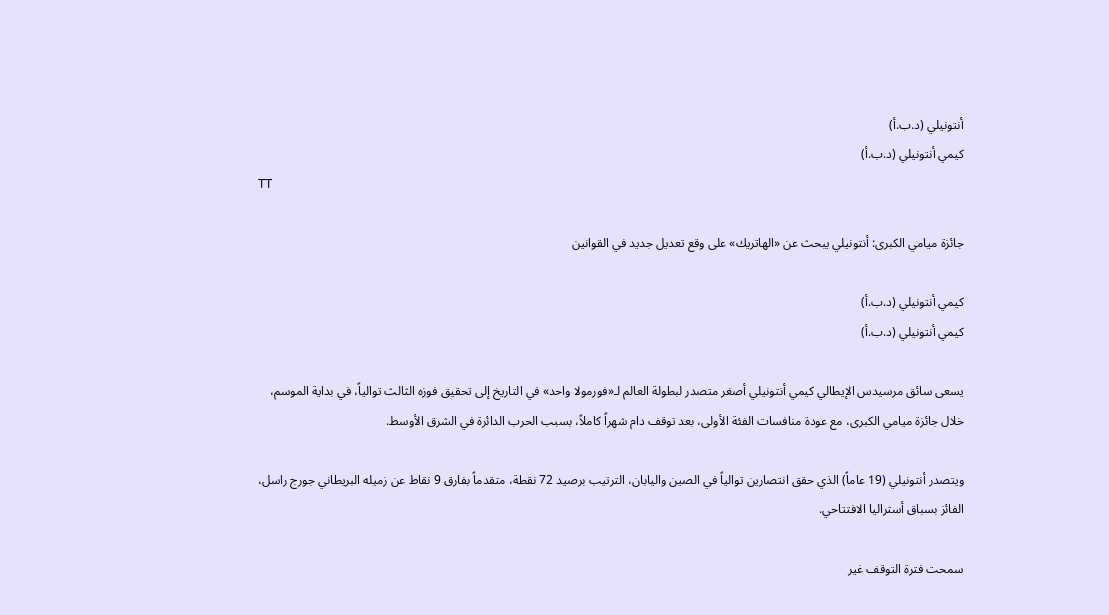أنتونيلي (د.ب.أ)
كيمي أنتونيلي (د.ب.أ)
TT

جائزة ميامي الكبرى: أنتونيلي يبحث عن «الهاتريك» على وقع تعديل جديد في القوانين

كيمي أنتونيلي (د.ب.أ)
كيمي أنتونيلي (د.ب.أ)

يسعى سائق مرسيدس الإيطالي كيمي أنتونيلي أصغر متصدر لبطولة العالم لـ«فورمولا واحد» في التاريخ إلى تحقيق فوزه الثالث توالياً، في بداية الموسم، خلال جائزة ميامي الكبرى، مع عودة منافسات الفئة الأولى، بعد توقف دام شهراً كاملاً، بسبب الحرب الدائرة في الشرق الأوسط.

ويتصدر أنتونيلي (19 عاماً) الذي حقق انتصارين توالياً في الصين واليابان، الترتيب برصيد 72 نقطة، متقدماً بفارق 9 نقاط عن زميله البريطاني جورج راسل، الفائز بسباق أستراليا الافتتاحي.

سمحت فترة التوقف غير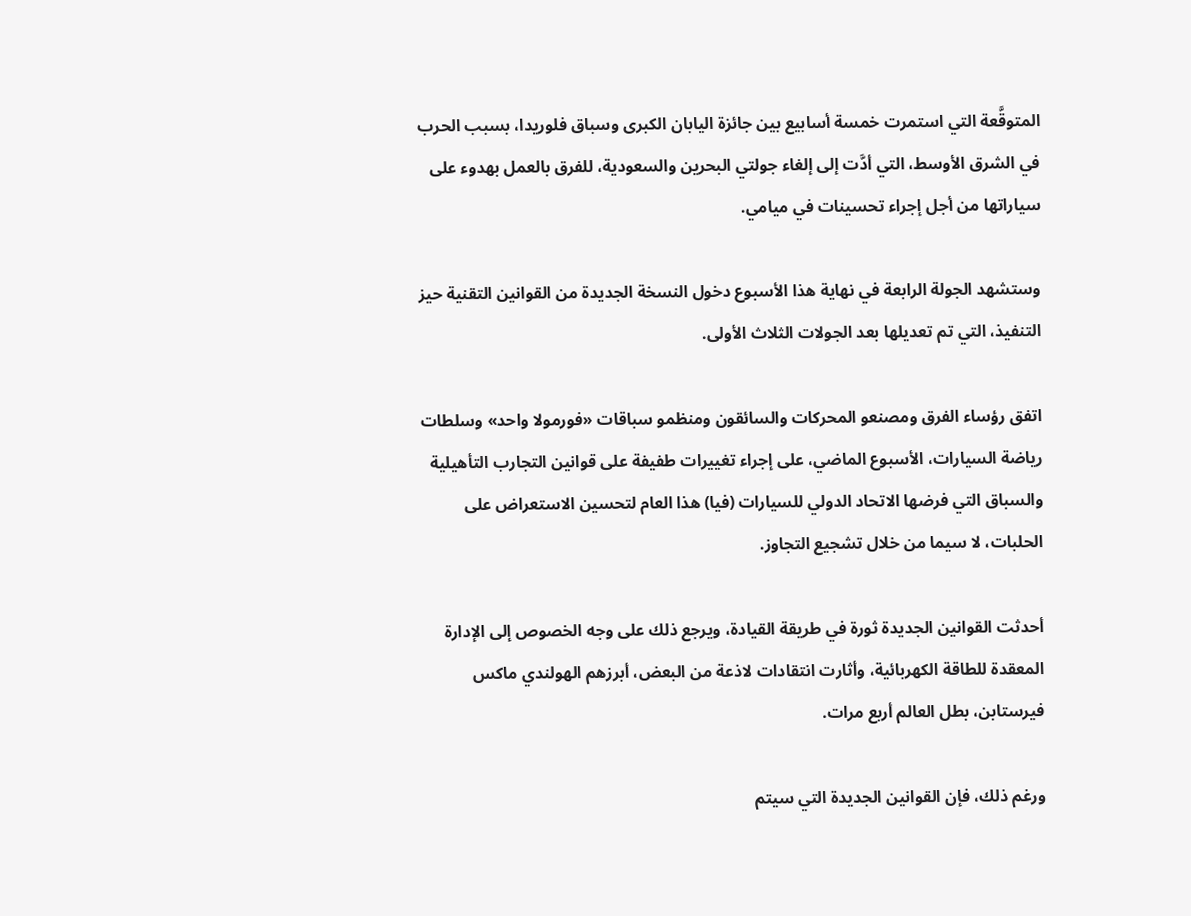المتوقَّعة التي استمرت خمسة أسابيع بين جائزة اليابان الكبرى وسباق فلوريدا، بسبب الحرب في الشرق الأوسط، التي أدَّت إلى إلغاء جولتي البحرين والسعودية، للفرق بالعمل بهدوء على سياراتها من أجل إجراء تحسينات في ميامي.

وستشهد الجولة الرابعة في نهاية هذا الأسبوع دخول النسخة الجديدة من القوانين التقنية حيز التنفيذ، التي تم تعديلها بعد الجولات الثلاث الأولى.

اتفق رؤساء الفرق ومصنعو المحركات والسائقون ومنظمو سباقات «فورمولا واحد» وسلطات رياضة السيارات، الأسبوع الماضي، على إجراء تغييرات طفيفة على قوانين التجارب التأهيلية والسباق التي فرضها الاتحاد الدولي للسيارات (فيا) هذا العام لتحسين الاستعراض على الحلبات، لا سيما من خلال تشجيع التجاوز.

أحدثت القوانين الجديدة ثورة في طريقة القيادة، ويرجع ذلك على وجه الخصوص إلى الإدارة المعقدة للطاقة الكهربائية، وأثارت انتقادات لاذعة من البعض، أبرزهم الهولندي ماكس فيرستابن، بطل العالم أربع مرات.

ورغم ذلك، فإن القوانين الجديدة التي سيتم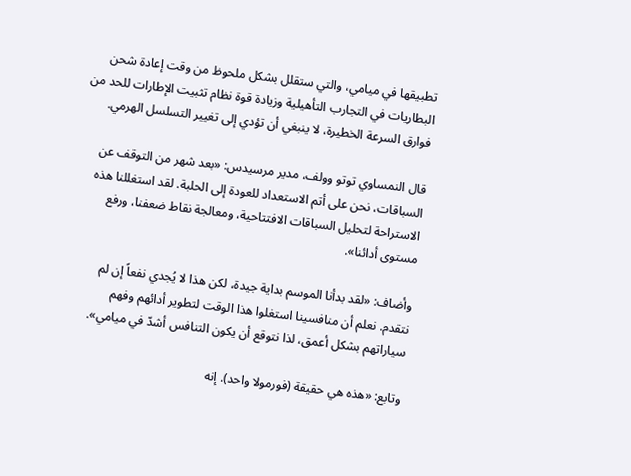تطبيقها في ميامي، والتي ستقلل بشكل ملحوظ من وقت إعادة شحن البطاريات في التجارب التأهيلية وزيادة قوة نظام تثبيت الإطارات للحد من فوارق السرعة الخطيرة، لا ينبغي أن تؤدي إلى تغيير التسلسل الهرمي.

قال النمساوي توتو وولف، مدير مرسيدس: «بعد شهر من التوقف عن السباقات، نحن على أتم الاستعداد للعودة إلى الحلبة. لقد استغللنا هذه الاستراحة لتحليل السباقات الافتتاحية، ومعالجة نقاط ضعفنا، ورفع مستوى أدائنا».

وأضاف: «لقد بدأنا الموسم بداية جيدة، لكن هذا لا يُجدي نفعاً إن لم نتقدم. نعلم أن منافسينا استغلوا هذا الوقت لتطوير أدائهم وفهم سياراتهم بشكل أعمق، لذا نتوقع أن يكون التنافس أشدّ في ميامي».

وتابع: «هذه هي حقيقة (فورمولا واحد). إنه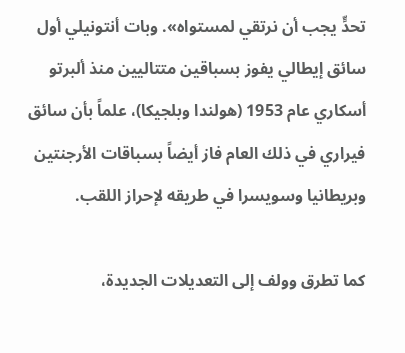تحدٍّ يجب أن نرتقي لمستواه». وبات أنتونيلي أول سائق إيطالي يفوز بسباقين متتاليين منذ ألبرتو أسكاري عام 1953 (هولندا وبلجيكا)، علماً بأن سائق فيراري في ذلك العام فاز أيضاً بسباقات الأرجنتين وبريطانيا وسويسرا في طريقه لإحراز اللقب.

كما تطرق وولف إلى التعديلات الجديدة،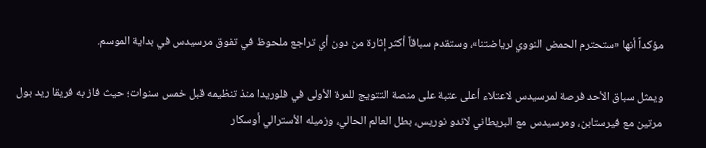مؤكداً أنها «ستحترم الحمض النووي لرياضتنا»، وستقدم سباقاً أكثر إثارة من دون أي تراجع ملحوظ في تفوق مرسيدس في بداية الموسم.

ويمثل سباق الأحد فرصة لمرسيدس لاعتلاء أعلى عتبة على منصة التتويج للمرة الأولى في فلوريدا منذ تنظيمه قبل خمس سنوات؛ حيث فاز به فريقا ريد بول مرتين مع فيرستابن، ومرسيدس مع البريطاني لاندو نوريس، بطل العالم الحالي، وزميله الأسترالي أوسكار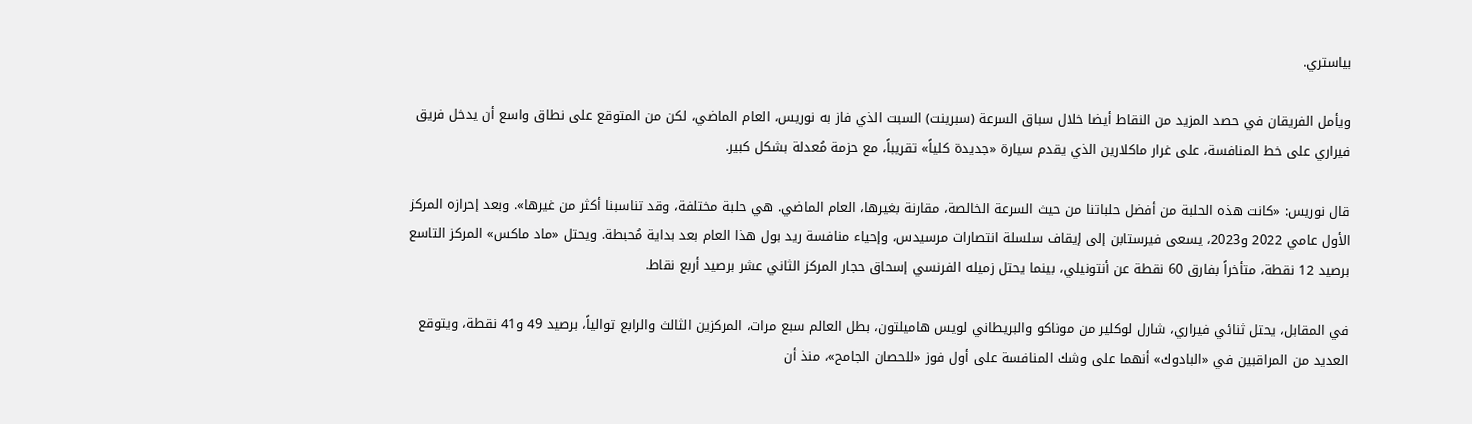بياستري.

ويأمل الفريقان في حصد المزيد من النقاط أيضا خلال سباق السرعة (سبرينت) السبت الذي فاز به نوريس، العام الماضي، لكن من المتوقع على نطاق واسع أن يدخل فريق فيراري على خط المنافسة، على غرار ماكلارين الذي يقدم سيارة «جديدة كلياً» تقريباً، مع حزمة مُعدلة بشكل كبير.

قال نوريس: «كانت هذه الحلبة من أفضل حلباتنا من حيث السرعة الخالصة، مقارنة بغيرها، العام الماضي. هي حلبة مختلفة، وقد تناسبنا أكثر من غيرها». وبعد إحرازه المركز الأول عامي 2022 و2023، يسعى فيرستابن إلى إيقاف سلسلة انتصارات مرسيدس، وإحياء منافسة ريد بول هذا العام بعد بداية مُحبطة. ويحتل «ماد ماكس» المركز التاسع برصيد 12 نقطة، متأخراً بفارق 60 نقطة عن أنتونيلي، بينما يحتل زميله الفرنسي إسحاق حجار المركز الثاني عشر برصيد أربع نقاط.

في المقابل، يحتل ثنائي فيراري، شارل لوكلير من موناكو والبريطاني لويس هاميلتون، بطل العالم سبع مرات، المركزين الثالث والرابع توالياً، برصيد 49 و41 نقطة، ويتوقع العديد من المراقبين في «البادوك» أنهما على وشك المنافسة على أول فوز «للحصان الجامح»، منذ أن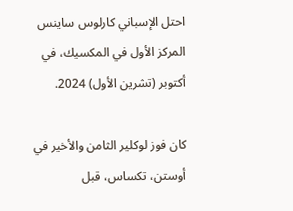احتل الإسباني كارلوس ساينس المركز الأول في المكسيك، في أكتوبر (تشرين الأول) 2024.

كان فوز لوكلير الثامن والأخير في أوستن، تكساس، قبل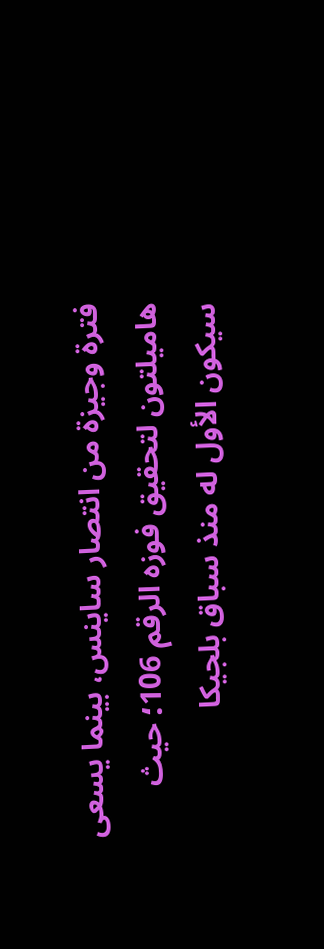فترة وجيزة من انتصار ساينس، بينما يسعى هاميلتون لتحقيق فوزه الرقم 106؛ حيث سيكون الأول له منذ سباق بلجيكا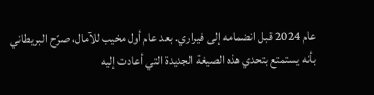عام 2024 قبل انضمامه إلى فيراري. بعد عام أول مخيب للآمال، صرّح البريطاني بأنه يستمتع بتحدي هذه الصيغة الجديدة التي أعادت إليه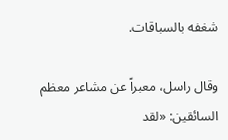شغفه بالسباقات.

وقال راسل، معبراً عن مشاعر معظم السائقين: «لقد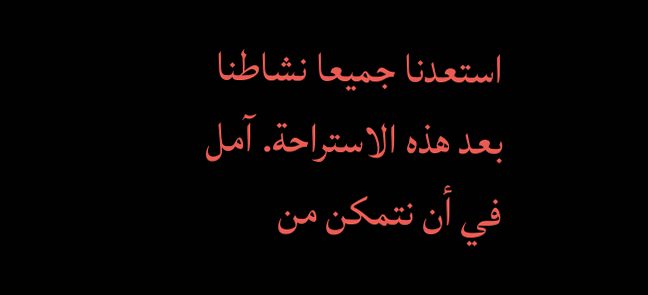استعدنا جميعا نشاطنا بعد هذه الاستراحة. آمل في أن نتمكن من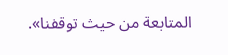المتابعة من حيث توقفنا».